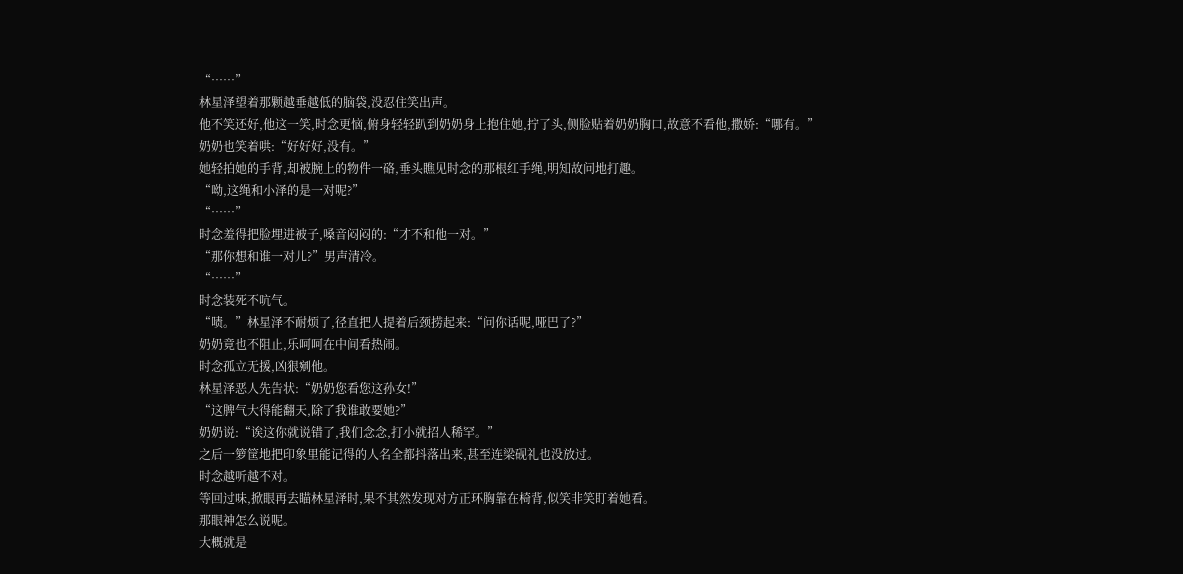“……”
林星泽望着那颗越垂越低的脑袋,没忍住笑出声。
他不笑还好,他这一笑,时念更恼,俯身轻轻趴到奶奶身上抱住她,拧了头,侧脸贴着奶奶胸口,故意不看他,撒娇:“哪有。”
奶奶也笑着哄:“好好好,没有。”
她轻拍她的手背,却被腕上的物件一硌,垂头瞧见时念的那根红手绳,明知故问地打趣。
“呦,这绳和小泽的是一对呢?”
“……”
时念羞得把脸埋进被子,嗓音闷闷的:“才不和他一对。”
“那你想和谁一对儿?”男声清冷。
“……”
时念装死不吭气。
“啧。”林星泽不耐烦了,径直把人提着后颈捞起来:“问你话呢,哑巴了?”
奶奶竟也不阻止,乐呵呵在中间看热闹。
时念孤立无援,凶狠剜他。
林星泽恶人先告状:“奶奶您看您这孙女!”
“这脾气大得能翻天,除了我谁敢要她?”
奶奶说:“诶这你就说错了,我们念念,打小就招人稀罕。”
之后一箩筐地把印象里能记得的人名全都抖落出来,甚至连梁砚礼也没放过。
时念越听越不对。
等回过味,掀眼再去瞄林星泽时,果不其然发现对方正环胸靠在椅背,似笑非笑盯着她看。
那眼神怎么说呢。
大概就是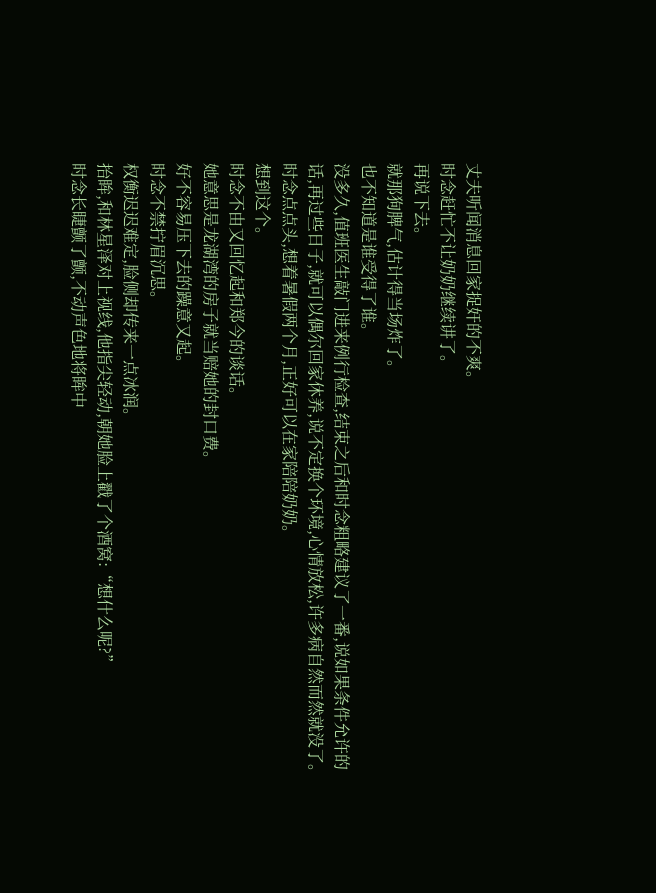丈夫听闻消息回家捉奸的不爽。
时念赶忙不让奶奶继续讲了。
再说下去。
就那狗脾气,估计得当场炸了。
也不知道是谁受得了谁。
没多久,值班医生敲门进来例行检查,结束之后和时念粗略建议了一番,说如果条件允许的话,再过些日子,就可以偶尔回家休养,说不定换个环境,心情放松,许多病自然而然就没了。
时念点点头,想着暑假两个月,正好可以在家陪陪奶奶。
想到这个。
时念不由又回忆起和郑今的谈话。
她意思是龙湖湾的房子就当赔她的封口费。
好不容易压下去的躁意又起。
时念不禁拧眉沉思。
权衡迟迟难定,脸侧却传来一点冰润。
抬眸,和林星泽对上视线,他指尖轻动,朝她脸上戳了个酒窝:“想什么呢?”
时念长睫颤了颤,不动声色地将眸中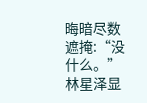晦暗尽数遮掩:“没什么。”
林星泽显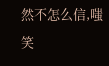然不怎么信,嗤笑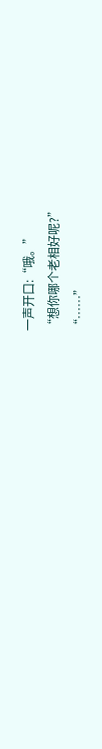一声开口:“哦。”
“想你哪个老相好呢?”
“……”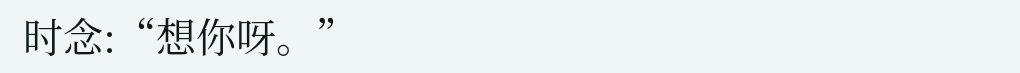时念:“想你呀。”